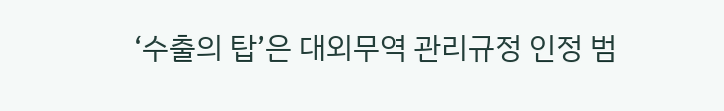‘수출의 탑’은 대외무역 관리규정 인정 범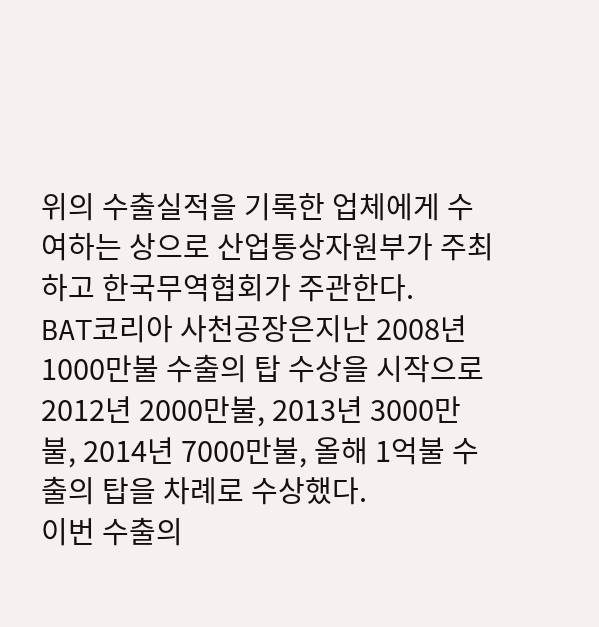위의 수출실적을 기록한 업체에게 수여하는 상으로 산업통상자원부가 주최하고 한국무역협회가 주관한다.
BAT코리아 사천공장은지난 2008년 1000만불 수출의 탑 수상을 시작으로 2012년 2000만불, 2013년 3000만불, 2014년 7000만불, 올해 1억불 수출의 탑을 차례로 수상했다.
이번 수출의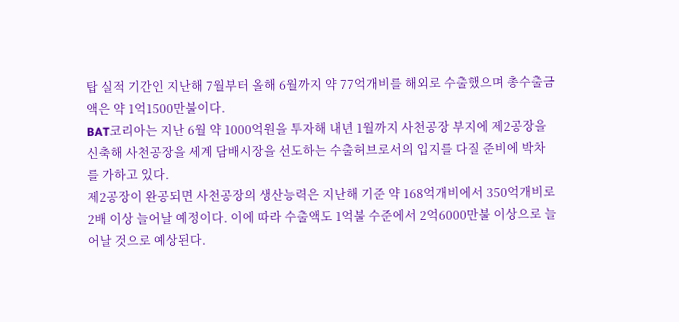탑 실적 기간인 지난해 7월부터 올해 6월까지 약 77억개비를 해외로 수출했으며 총수출금액은 약 1억1500만불이다.
BAT코리아는 지난 6월 약 1000억원을 투자해 내년 1월까지 사천공장 부지에 제2공장을 신축해 사천공장을 세계 담배시장을 선도하는 수출허브로서의 입지를 다질 준비에 박차를 가하고 있다.
제2공장이 완공되면 사천공장의 생산능력은 지난해 기준 약 168억개비에서 350억개비로 2배 이상 늘어날 예정이다. 이에 따라 수출액도 1억불 수준에서 2억6000만불 이상으로 늘어날 것으로 예상된다.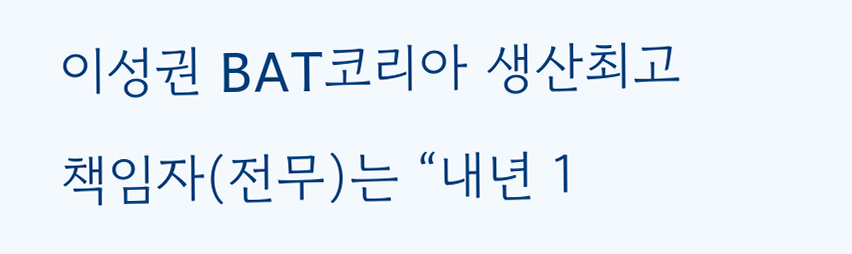이성권 BAT코리아 생산최고책임자(전무)는 “내년 1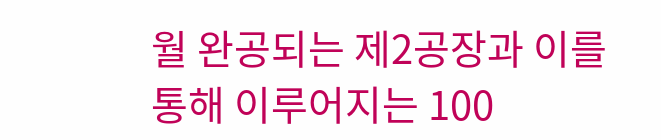월 완공되는 제2공장과 이를 통해 이루어지는 100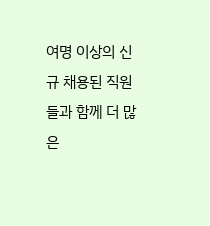여명 이상의 신규 채용된 직원들과 함께 더 많은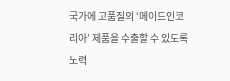국가에 고품질의 ‘메이드인코리아’ 제품을 수출할 수 있도록 노력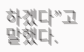하겠다”고 말했다.